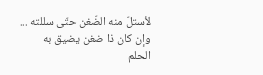لأستلّ منه الضّغن حتّى سللته ... وإن كان ذا ضغن يضيق به الحلم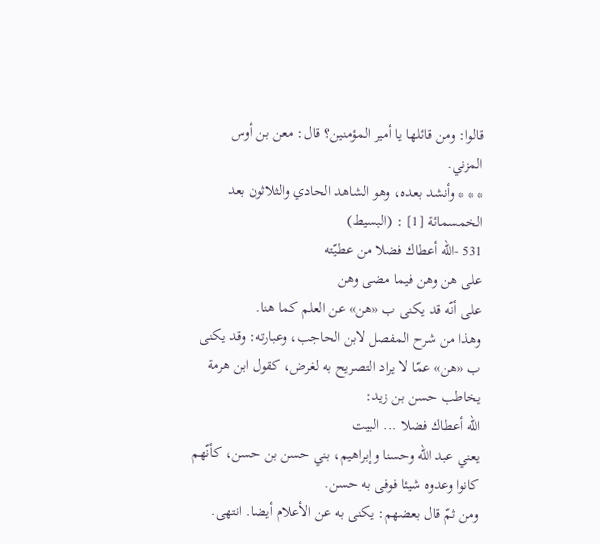قالوا: ومن قائلها يا أمير المؤمنين؟ قال: معن بن أوس المزني.
* * * وأنشد بعده، وهو الشاهد الحادي والثلاثون بعد الخمسمائة [1] : (البسيط)
531 -الله أعطاك فضلا من عطيّته
على هن وهن فيما مضى وهن
على أنّه قد يكنى ب «هن» عن العلم كما هنا.
وهذا من شرح المفصل لابن الحاجب، وعبارته: وقد يكنى ب «هن» عمّا لا يراد التصريح به لغرض، كقول ابن هرمة يخاطب حسن بن زيد:
الله أعطاك فضلا ... البيت
يعني عبد الله وحسنا وإبراهيم، بني حسن بن حسن، كأنّهم كانوا وعدوه شيئا فوفى به حسن.
ومن ثمّ قال بعضهم: يكنى به عن الأعلام أيضا. انتهى.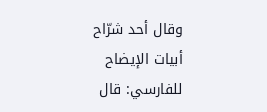وقال أحد شرّاح أبيات الإيضاح للفارسي: قال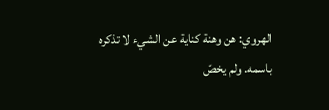الهروي: هن وهنة كناية عن الشيء لا تذكره باسمه. ولم يخصّ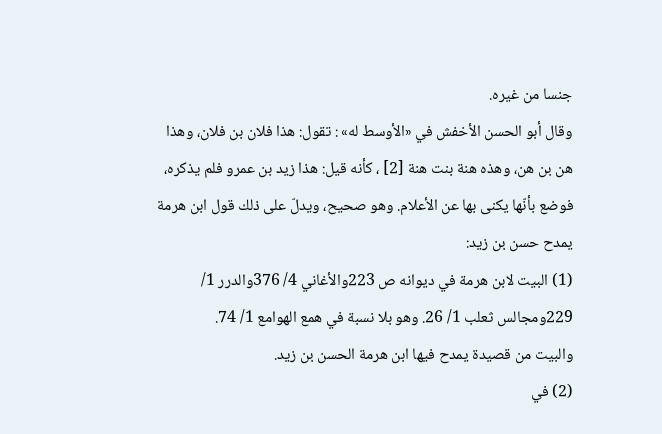جنسا من غيره.
وقال أبو الحسن الأخفش في «الأوسط له» : تقول: هذا فلان بن فلان، وهذا هن بن هن، وهذه هنة بنت هنة [2] ، كأنه قيل: هذا زيد بن عمرو فلم يذكره، فوضع بأنّها يكنى بها عن الأعلام. وهو صحيح، ويدلّ على ذلك قول ابن هرمة يمدح حسن بن زيد:
(1) البيت لابن هرمة في ديوانه ص 223والأغاني 4/ 376والدرر 1/ 229ومجالس ثعلب 1/ 26. وهو بلا نسبة في همع الهوامع 1/ 74.
والبيت من قصيدة يمدح فيها ابن هرمة الحسن بن زيد.
(2) في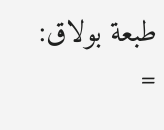طبعة بولاق: =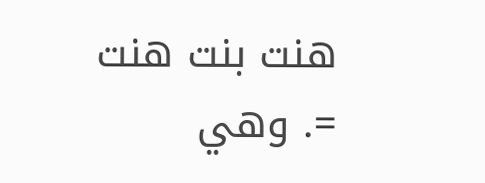هنت بنت هنت =. وهي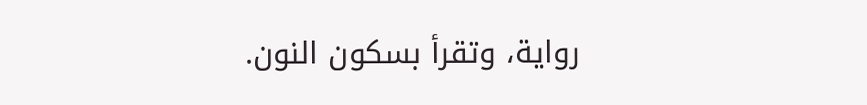رواية، وتقرأ بسكون النون.